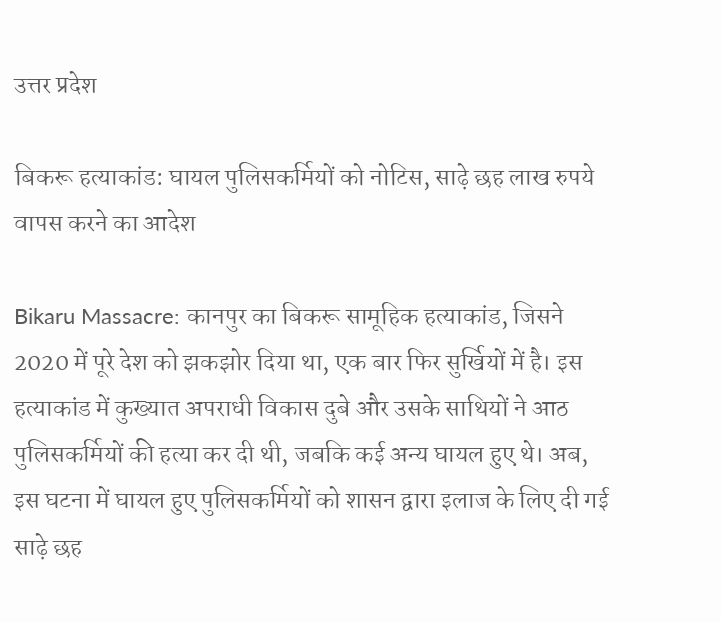उत्तर प्रदेश

बिकरू हत्याकांड: घायल पुलिसकर्मियों को नोटिस, साढ़े छह लाख रुपये वापस करने का आदेश

Bikaru Massacre: कानपुर का बिकरू सामूहिक हत्याकांड, जिसने 2020 में पूरे देश को झकझोर दिया था, एक बार फिर सुर्खियों में है। इस हत्याकांड में कुख्यात अपराधी विकास दुबे और उसके साथियों ने आठ पुलिसकर्मियों की हत्या कर दी थी, जबकि कई अन्य घायल हुए थे। अब, इस घटना में घायल हुए पुलिसकर्मियों को शासन द्वारा इलाज के लिए दी गई साढ़े छह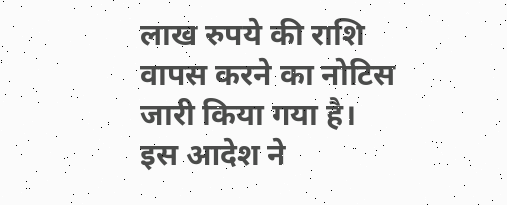लाख रुपये की राशि वापस करने का नोटिस जारी किया गया है। इस आदेश ने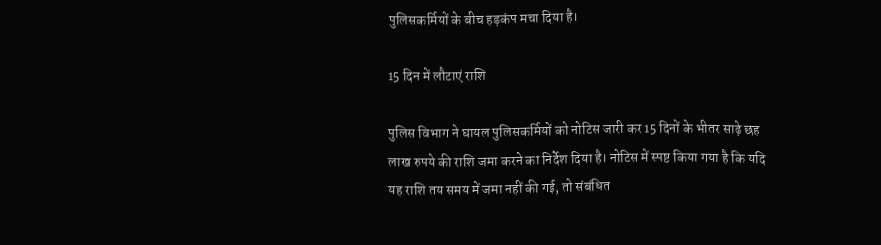पुलिसकर्मियों के बीच हड़कंप मचा दिया है।

15 दिन में लौटाएं राशि

पुलिस विभाग ने घायल पुलिसकर्मियों को नोटिस जारी कर 15 दिनों के भीतर साढ़े छह लाख रुपये की राशि जमा करने का निर्देश दिया है। नोटिस में स्पष्ट किया गया है कि यदि यह राशि तय समय में जमा नहीं की गई, तो संबंधित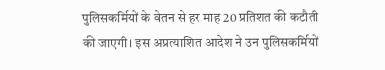पुलिसकर्मियों के वेतन से हर माह 20 प्रतिशत की कटौती की जाएगी। इस अप्रत्याशित आदेश ने उन पुलिसकर्मियों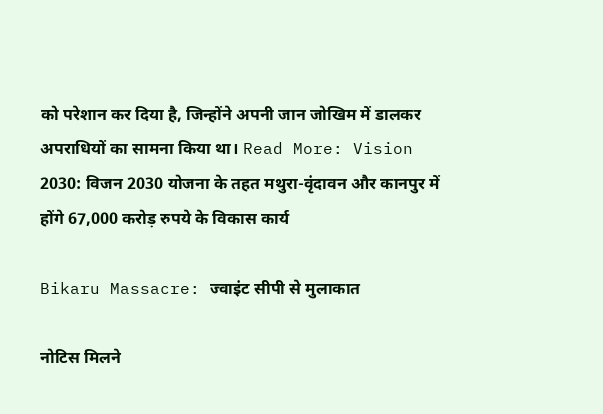को परेशान कर दिया है, जिन्होंने अपनी जान जोखिम में डालकर अपराधियों का सामना किया था। Read More: Vision 2030: विजन 2030 योजना के तहत मथुरा-वृंदावन और कानपुर में होंगे 67,000 करोड़ रुपये के विकास कार्य

Bikaru Massacre: ज्वाइंट सीपी से मुलाकात

नोटिस मिलने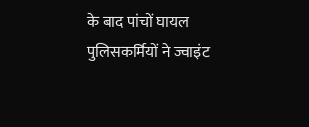के बाद पांचों घायल पुलिसकर्मियों ने ज्वाइंट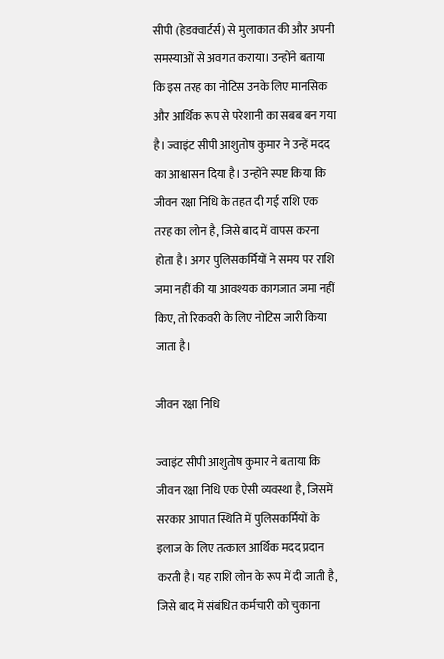सीपी (हेडक्वार्टर्स) से मुलाकात की और अपनी समस्याओं से अवगत कराया। उन्होंने बताया कि इस तरह का नोटिस उनके लिए मानसिक और आर्थिक रूप से परेशानी का सबब बन गया है। ज्वाइंट सीपी आशुतोष कुमार ने उन्हें मदद का आश्वासन दिया है। उन्होंने स्पष्ट किया कि जीवन रक्षा निधि के तहत दी गई राशि एक तरह का लोन है, जिसे बाद में वापस करना होता है। अगर पुलिसकर्मियों ने समय पर राशि जमा नहीं की या आवश्यक कागजात जमा नहीं किए, तो रिकवरी के लिए नोटिस जारी किया जाता है।

जीवन रक्षा निधि

ज्वाइंट सीपी आशुतोष कुमार ने बताया कि जीवन रक्षा निधि एक ऐसी व्यवस्था है, जिसमें सरकार आपात स्थिति में पुलिसकर्मियों के इलाज के लिए तत्काल आर्थिक मदद प्रदान करती है। यह राशि लोन के रूप में दी जाती है, जिसे बाद में संबंधित कर्मचारी को चुकाना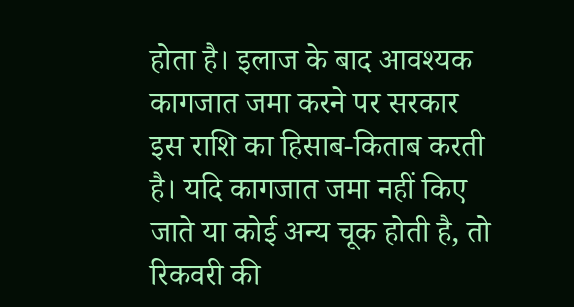होता है। इलाज के बाद आवश्यक कागजात जमा करने पर सरकार इस राशि का हिसाब-किताब करती है। यदि कागजात जमा नहीं किए जाते या कोई अन्य चूक होती है, तो रिकवरी की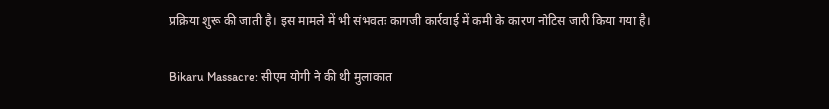प्रक्रिया शुरू की जाती है। इस मामले में भी संभवतः कागजी कार्रवाई में कमी के कारण नोटिस जारी किया गया है।

Bikaru Massacre: सीएम योगी ने की थी मुलाकात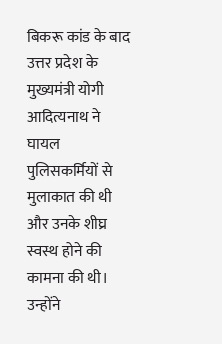बिकरू कांड के बाद उत्तर प्रदेश के मुख्यमंत्री योगी आदित्यनाथ ने घायल पुलिसकर्मियों से मुलाकात की थी और उनके शीघ्र स्वस्थ होने की कामना की थी। उन्होंने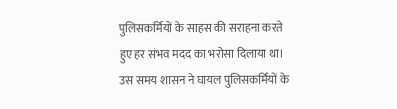पुलिसकर्मियों के साहस की सराहना करते हुए हर संभव मदद का भरोसा दिलाया था। उस समय शासन ने घायल पुलिसकर्मियों के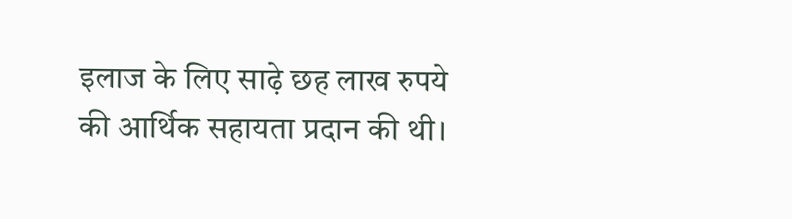इलाज के लिए साढ़े छह लाख रुपये की आर्थिक सहायता प्रदान की थी।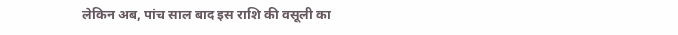लेकिन अब, पांच साल बाद इस राशि की वसूली का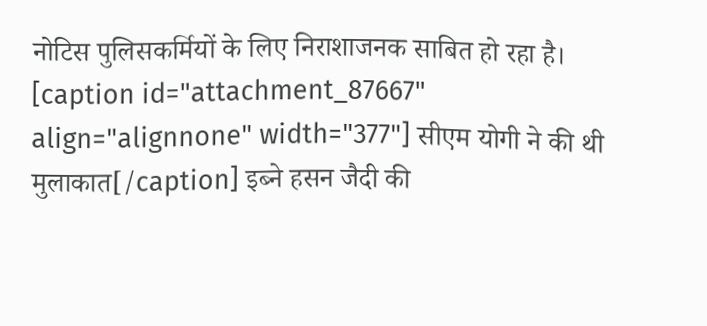नोटिस पुलिसकर्मियों के लिए निराशाजनक साबित हो रहा है। [caption id="attachment_87667" align="alignnone" width="377"] सीएम योगी ने की थी मुलाकात[/caption] इब्ने हसन जैदी की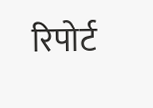रिपोर्ट